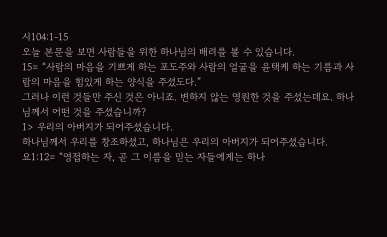시104:1-15
오늘 본문을 보면 사람들을 위한 하나님의 배려를 볼 수 있습니다.
15= “사람의 마음을 기쁘게 하는 포도주와 사람의 얼굴을 윤택케 하는 기름과 사람의 마음을 힘있게 하는 양식을 주셨도다.”
그러나 이런 것들만 주신 것은 아니죠. 변하지 않는 영원한 것을 주셨는데요. 하나님께서 어떤 것을 주셨습니까?
1> 우리의 아버지가 되어주셨습니다.
하나님께서 우리를 창조하셨고, 하나님은 우리의 아버지가 되어주셨습니다.
요1:12= “영접하는 자, 곧 그 이름을 믿는 자들에게는 하나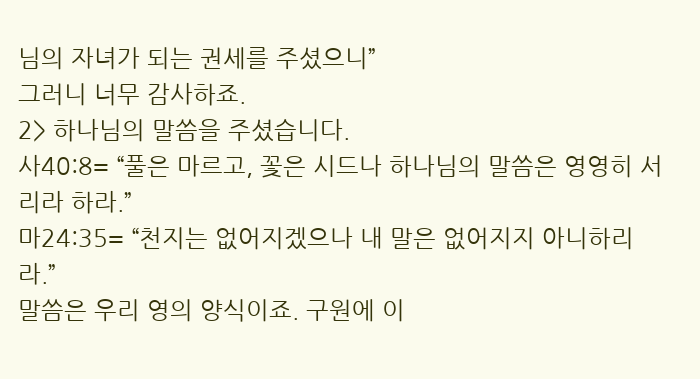님의 자녀가 되는 권세를 주셨으니”
그러니 너무 감사하죠.
2> 하나님의 말씀을 주셨습니다.
사40:8= “풀은 마르고, 꽃은 시드나 하나님의 말씀은 영영히 서리라 하라.”
마24:35= “천지는 없어지겠으나 내 말은 없어지지 아니하리라.”
말씀은 우리 영의 양식이죠. 구원에 이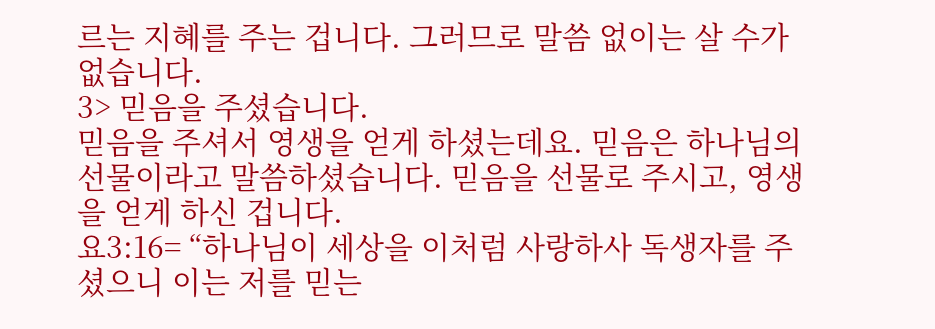르는 지혜를 주는 겁니다. 그러므로 말씀 없이는 살 수가 없습니다.
3> 믿음을 주셨습니다.
믿음을 주셔서 영생을 얻게 하셨는데요. 믿음은 하나님의 선물이라고 말씀하셨습니다. 믿음을 선물로 주시고, 영생을 얻게 하신 겁니다.
요3:16= “하나님이 세상을 이처럼 사랑하사 독생자를 주셨으니 이는 저를 믿는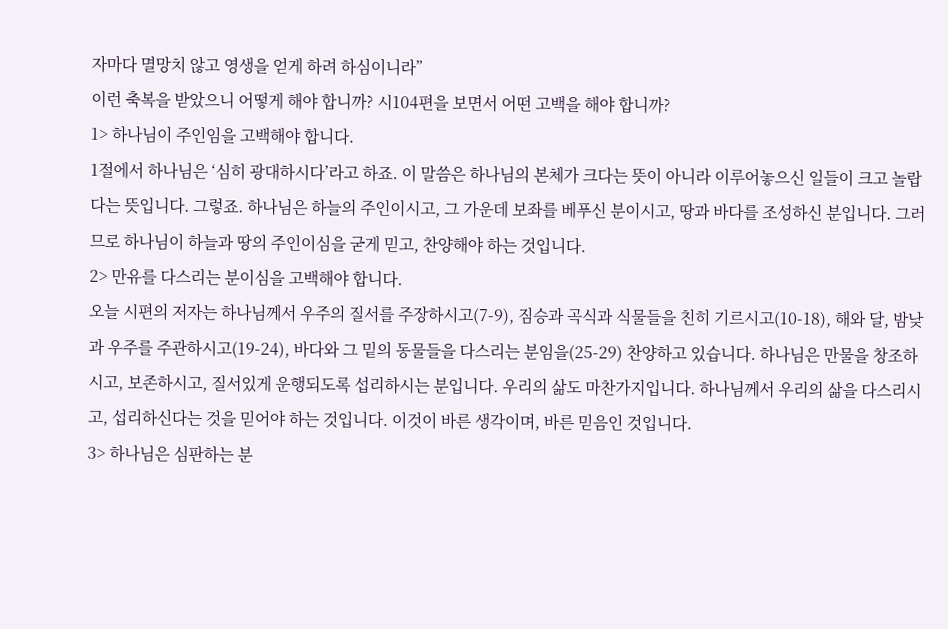자마다 멸망치 않고 영생을 얻게 하려 하심이니라”
이런 축복을 받았으니 어떻게 해야 합니까? 시104편을 보면서 어떤 고백을 해야 합니까?
1> 하나님이 주인임을 고백해야 합니다.
1절에서 하나님은 ‘심히 광대하시다’라고 하죠. 이 말씀은 하나님의 본체가 크다는 뜻이 아니라 이루어놓으신 일들이 크고 놀랍다는 뜻입니다. 그렇죠. 하나님은 하늘의 주인이시고, 그 가운데 보좌를 베푸신 분이시고, 땅과 바다를 조성하신 분입니다. 그러므로 하나님이 하늘과 땅의 주인이심을 굳게 믿고, 찬양해야 하는 것입니다.
2> 만유를 다스리는 분이심을 고백해야 합니다.
오늘 시편의 저자는 하나님께서 우주의 질서를 주장하시고(7-9), 짐승과 곡식과 식물들을 친히 기르시고(10-18), 해와 달, 밤낮과 우주를 주관하시고(19-24), 바다와 그 밑의 동물들을 다스리는 분임을(25-29) 찬양하고 있습니다. 하나님은 만물을 창조하시고, 보존하시고, 질서있게 운행되도록 섭리하시는 분입니다. 우리의 삶도 마찬가지입니다. 하나님께서 우리의 삶을 다스리시고, 섭리하신다는 것을 믿어야 하는 것입니다. 이것이 바른 생각이며, 바른 믿음인 것입니다.
3> 하나님은 심판하는 분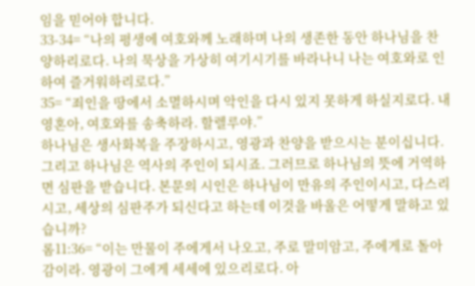임을 믿어야 합니다.
33-34= “나의 평생에 여호와께 노래하며 나의 생존한 동안 하나님을 찬양하리로다. 나의 묵상을 가상히 여기시기를 바라나니 나는 여호와로 인하여 즐거워하리로다.”
35= “죄인을 땅에서 소멸하시며 악인을 다시 있지 못하게 하실지로다. 내 영혼아, 여호와를 송축하라. 할렐루야.”
하나님은 생사화복을 주장하시고, 영광과 찬양을 받으시는 분이십니다. 그리고 하나님은 역사의 주인이 되시죠. 그러므로 하나님의 뜻에 거역하면 심판을 받습니다. 본문의 시인은 하나님이 만유의 주인이시고, 다스리시고, 세상의 심판주가 되신다고 하는데 이것을 바울은 어떻게 말하고 있습니까?
롬11:36= “이는 만물이 주에게서 나오고, 주로 말미암고, 주에게로 돌아감이라. 영광이 그에게 세세에 있으리로다. 아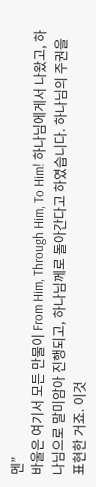멘”
바울은 여기서 모든 만물이 From Him, Through Him, To Him! 하나님에게서 나왔고, 하나님으로 말미암아 진행되고, 하나님께로 돌아간다고 하였습니다. 하나님의 주권을 표현한 거죠. 이것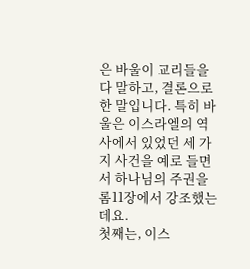은 바울이 교리들을 다 말하고, 결론으로 한 말입니다. 특히 바울은 이스라엘의 역사에서 있었던 세 가지 사건을 예로 들면서 하나님의 주권을 롬11장에서 강조했는데요.
첫째는, 이스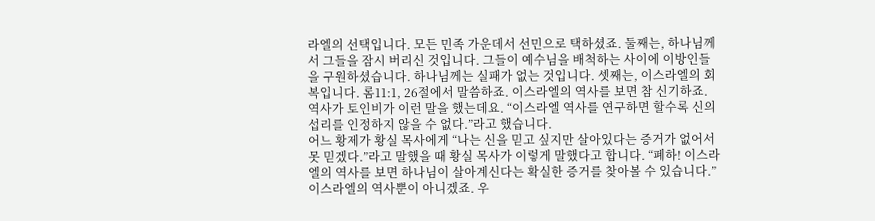라엘의 선택입니다. 모든 민족 가운데서 선민으로 택하셨죠. 둘째는, 하나님께서 그들을 잠시 버리신 것입니다. 그들이 예수님을 배척하는 사이에 이방인들을 구원하셨습니다. 하나님께는 실패가 없는 것입니다. 셋째는, 이스라엘의 회복입니다. 롬11:1, 26절에서 말씀하죠. 이스라엘의 역사를 보면 참 신기하죠. 역사가 토인비가 이런 말을 했는데요. “이스라엘 역사를 연구하면 할수록 신의 섭리를 인정하지 않을 수 없다.”라고 했습니다.
어느 황제가 황실 목사에게 “나는 신을 믿고 싶지만 살아있다는 증거가 없어서 못 믿겠다.”라고 말했을 때 황실 목사가 이렇게 말했다고 합니다. “폐하! 이스라엘의 역사를 보면 하나님이 살아계신다는 확실한 증거를 찾아볼 수 있습니다.” 이스라엘의 역사뿐이 아니겠죠. 우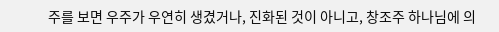주를 보면 우주가 우연히 생겼거나, 진화된 것이 아니고, 창조주 하나님에 의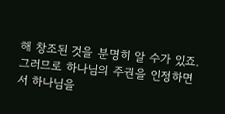해 창조된 것을 분명히 알 수가 있죠. 그러므로 하나님의 주권을 인정하면서 하나님을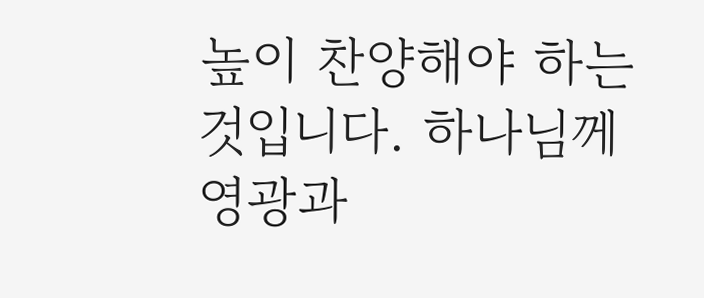높이 찬양해야 하는 것입니다. 하나님께 영광과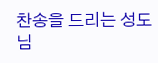찬송을 드리는 성도님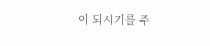이 되시기를 주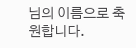님의 이름으로 축원합니다.